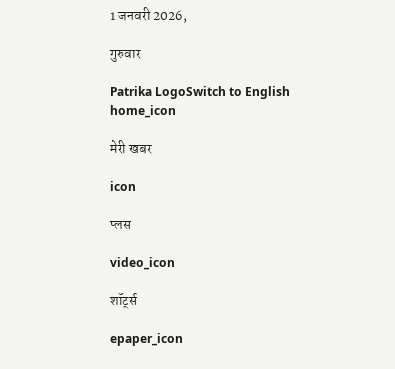1 जनवरी 2026,

गुरुवार

Patrika LogoSwitch to English
home_icon

मेरी खबर

icon

प्लस

video_icon

शॉर्ट्स

epaper_icon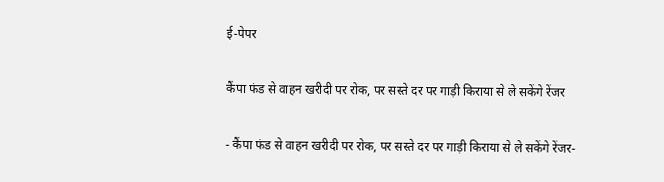ई-पेपर

कैंपा फंड से वाहन खरीदी पर रोक, पर सस्ते दर पर गाड़ी किराया से ले सकेंगे रेंजर

- कैंपा फंड से वाहन खरीदी पर रोक, पर सस्ते दर पर गाड़ी किराया से ले सकेंगे रेंजर-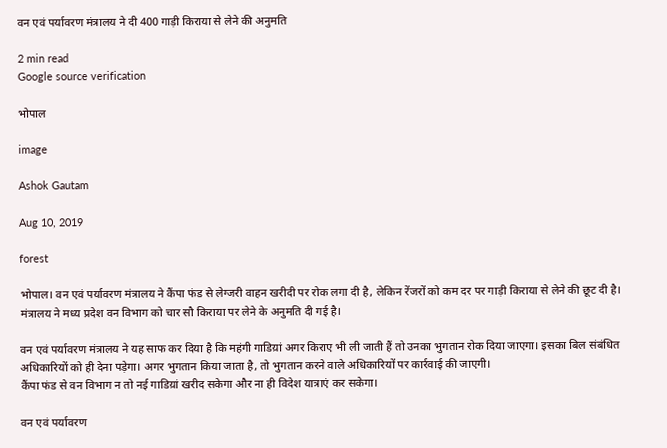वन एवं पर्यावरण मंत्रालय ने दी 400 गाड़ी किराया से लेने की अनुमति

2 min read
Google source verification

भोपाल

image

Ashok Gautam

Aug 10, 2019

forest

भोपाल। वन एवं पर्यावरण मंत्रालय ने कैंपा फंड से लेग्जरी वाहन खरीदी पर रोक लगा दी है, लेकिन रेंजरों को कम दर पर गाड़ी किराया से लेने की छूट दी है। मंत्रालय ने मध्य प्रदेश वन विभाग को चार सौ किराया पर लेने के अनुमति दी गई है।

वन एवं पर्यावरण मंत्रालय ने यह साफ कर दिया है कि महंगी गाडिय़ां अगर किराए भी ली जाती हैं तो उनका भुगतान रोक दिया जाएगा। इसका बिल संबंधित अधिकारियों को ही देना पड़ेगा। अगर भुगतान किया जाता है, तो भुगतान करने वाले अधिकारियों पर कार्रवाई की जाएगी।
कैंपा फंड से वन विभाग न तो नई गाडिय़ां खरीद सकेगा और ना ही विदेश यात्राएं कर सकेगा।

वन एवं पर्यावरण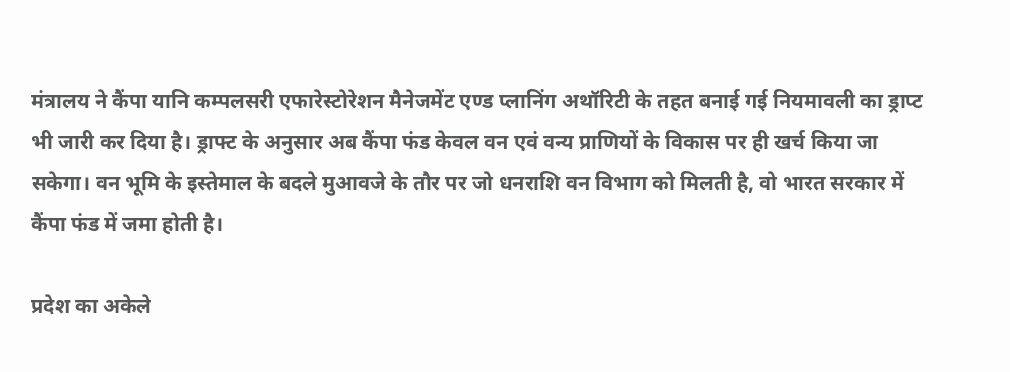मंत्रालय ने कैंपा यानि कम्पलसरी एफारेस्टोरेशन मैनेजमेंट एण्ड प्लानिंग अथॉरिटी के तहत बनाई गई नियमावली का ड्राप्ट भी जारी कर दिया है। ड्राफ्ट के अनुसार अब कैंपा फंड केवल वन एवं वन्य प्राणियों के विकास पर ही खर्च किया जा सकेगा। वन भूमि के इस्तेमाल के बदले मुआवजे के तौर पर जो धनराशि वन विभाग को मिलती है, वो भारत सरकार में कैंपा फंड में जमा होती है।

प्रदेश का अकेले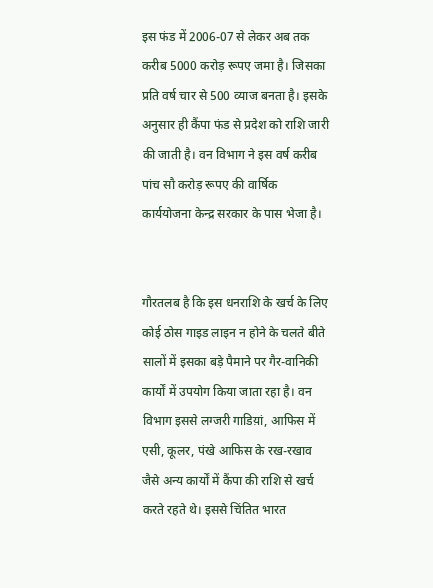इस फंड में 2006-07 से लेकर अब तक करीब 5000 करोड़ रूपए जमा है। जिसका प्रति वर्ष चार से 500 व्याज बनता है। इसके अनुसार ही कैंपा फंड से प्रदेश को राशि जारी की जाती है। वन विभाग ने इस वर्ष करीब पांच सौ करोड़ रूपए की वार्षिक कार्ययोजना केन्द्र सरकार के पास भेजा है।


गौरतलब है कि इस धनराशि के खर्च के लिए कोई ठोस गाइड लाइन न होने के चलते बीते सालों में इसका बड़े पैमाने पर गैर-वानिकी कार्यों में उपयोग किया जाता रहा है। वन विभाग इससे लग्जरी गाडिय़ां, आफिस में एसी, कूलर, पंखे आफिस के रख-रखाव जैसे अन्य कार्यों में कैंपा की राशि से खर्च करते रहते थे। इससे चिंतित भारत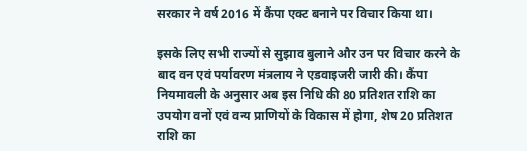सरकार ने वर्ष 2016 में कैंपा एक्ट बनाने पर विचार किया था।

इसके लिए सभी राज्यों से सुझाव बुलाने और उन पर विचार करने के बाद वन एवं पर्यावरण मंत्रलाय ने एडवाइजरी जारी की। कैंपा नियमावली के अनुसार अब इस निधि की 80 प्रतिशत राशि का उपयोग वनों एवं वन्य प्राणियों के विकास में होगा, शेष 20 प्रतिशत राशि का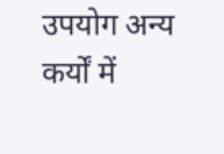उपयोग अन्य कर्यों में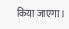किया जाएगा।